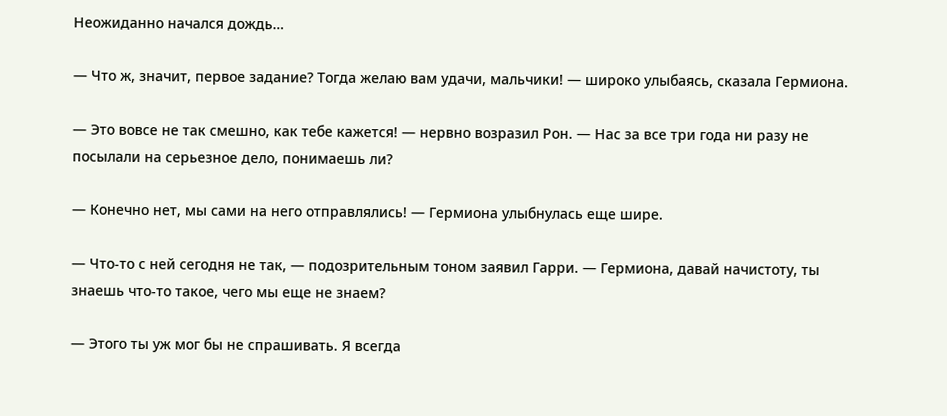Неожиданно начался дождь…

— Что ж, значит, первое задание? Тогда желаю вам удачи, мальчики! — широко улыбаясь, сказала Гермиона.

— Это вовсе не так смешно, как тебе кажется! — нервно возразил Рон. — Нас за все три года ни разу не посылали на серьезное дело, понимаешь ли?

— Конечно нет, мы сами на него отправлялись! — Гермиона улыбнулась еще шире.

— Что‑то с ней сегодня не так, — подозрительным тоном заявил Гарри. — Гермиона, давай начистоту, ты знаешь что‑то такое, чего мы еще не знаем?

— Этого ты уж мог бы не спрашивать. Я всегда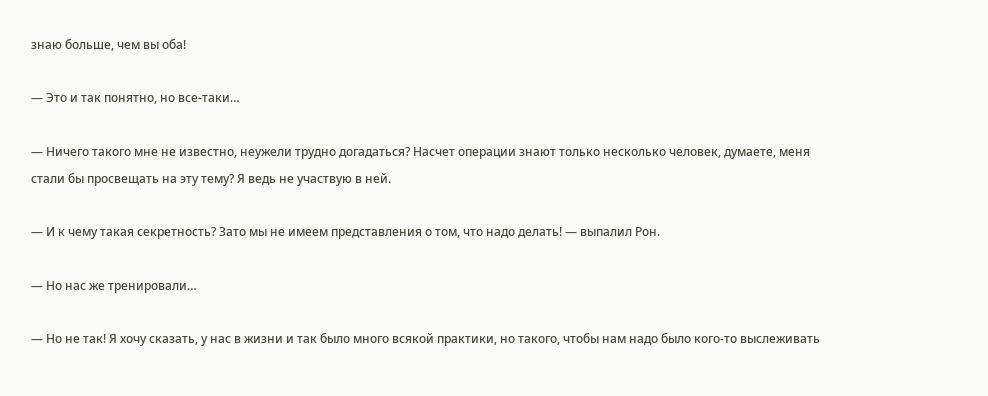знаю больше, чем вы оба!

— Это и так понятно, но все‑таки…

— Ничего такого мне не известно, неужели трудно догадаться? Насчет операции знают только несколько человек, думаете, меня стали бы просвещать на эту тему? Я ведь не участвую в ней.

— И к чему такая секретность? Зато мы не имеем представления о том, что надо делать! — выпалил Рон.

— Но нас же тренировали…

— Но не так! Я хочу сказать, у нас в жизни и так было много всякой практики, но такого, чтобы нам надо было кого‑то выслеживать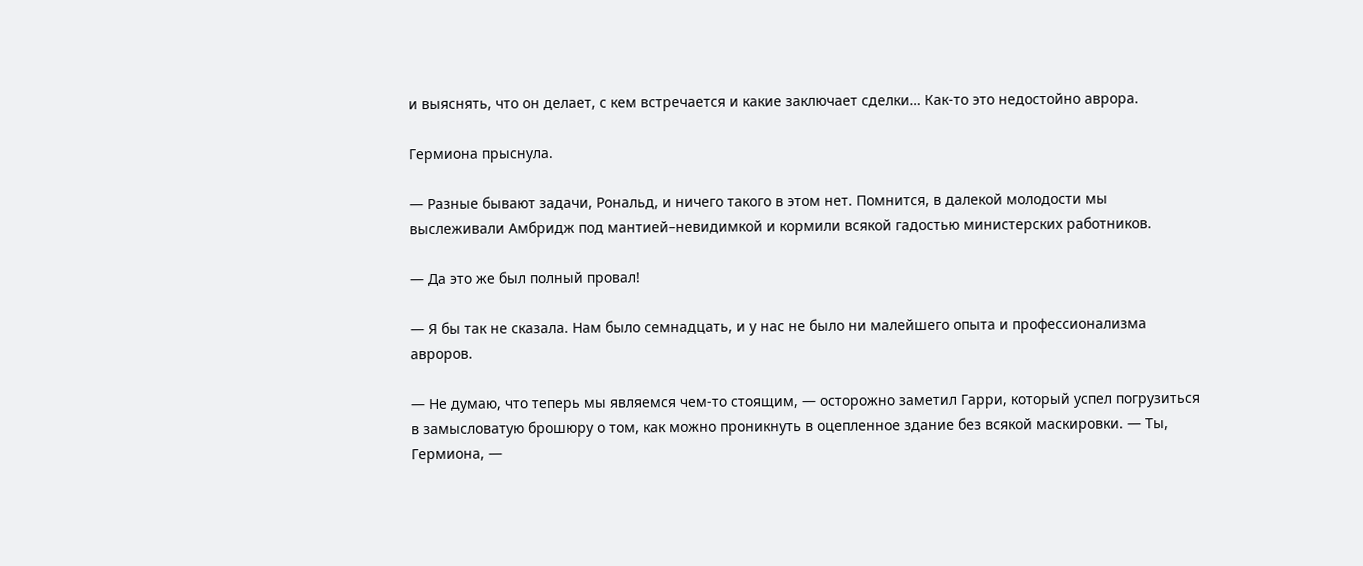и выяснять, что он делает, с кем встречается и какие заключает сделки… Как‑то это недостойно аврора.

Гермиона прыснула.

— Разные бывают задачи, Рональд, и ничего такого в этом нет. Помнится, в далекой молодости мы выслеживали Амбридж под мантией–невидимкой и кормили всякой гадостью министерских работников.

— Да это же был полный провал!

— Я бы так не сказала. Нам было семнадцать, и у нас не было ни малейшего опыта и профессионализма авроров.

— Не думаю, что теперь мы являемся чем‑то стоящим, — осторожно заметил Гарри, который успел погрузиться в замысловатую брошюру о том, как можно проникнуть в оцепленное здание без всякой маскировки. — Ты, Гермиона, —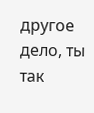другое дело, ты так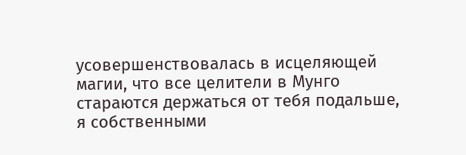усовершенствовалась в исцеляющей магии, что все целители в Мунго стараются держаться от тебя подальше, я собственными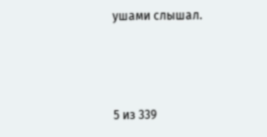ушами слышал.



5 из 339